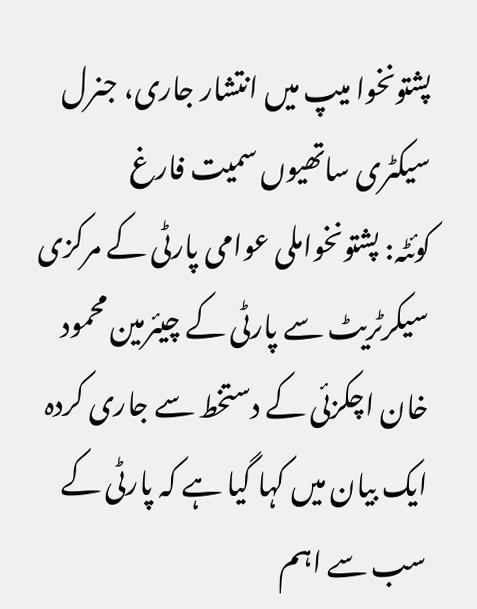پشتونخوا میپ میں انتشار جاری، جنرل سیکٹری ساتھیوں سمیت فارغ
کوئٹہ: پشتونخواملی عوامی پارٹی کے مرکزی سیکرٹریٹ سے پارٹی کے چیئرمین محمود خان اچکزئی کے دستخط سے جاری کردہ ایک بیان میں کہا گیا ہے کہ پارٹی کے سب سے اہم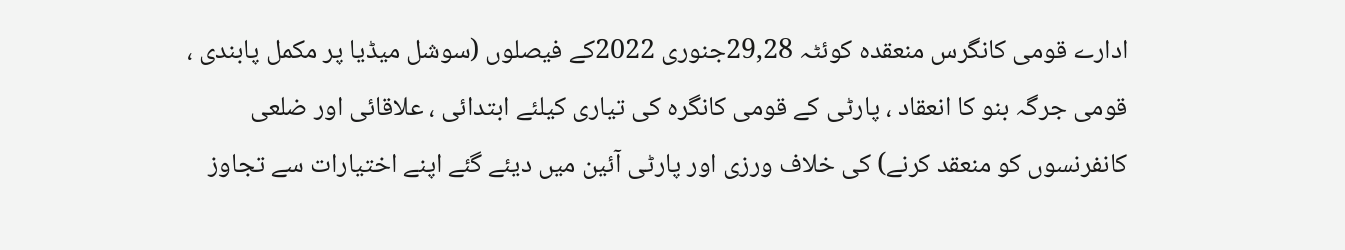ادارے قومی کانگرس منعقدہ کوئٹہ 29,28جنوری 2022کے فیصلوں (سوشل میڈیا پر مکمل پابندی ، قومی جرگہ بنو کا انعقاد ، پارٹی کے قومی کانگرہ کی تیاری کیلئے ابتدائی ، علاقائی اور ضلعی کانفرنسوں کو منعقد کرنے) کی خلاف ورزی اور پارٹی آئین میں دیئے گئے اپنے اختیارات سے تجاوز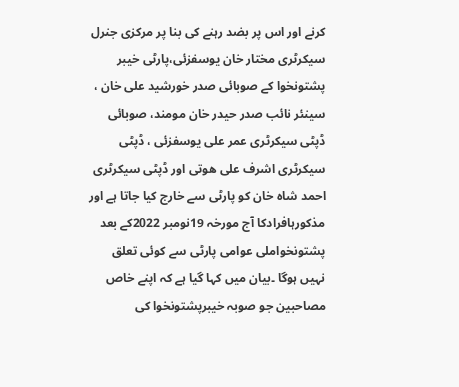کرنے اور اس پر بضد رہنے کی بنا پر مرکزی جنرل سیکرٹری مختار خان یوسفزئی،پارٹی خیبر پشتونخوا کے صوبائی صدر خورشید علی خان ، سینئر نائب صدر حیدر خان مومند، صوبائی ڈپٹی سیکرٹری عمر علی یوسفزئی ، ڈپٹی سیکرٹری اشرف علی ھوتی اور ڈپٹی سیکرٹری احمد شاہ خان کو پارٹی سے خارج کیا جاتا ہے اور مذکورہافرادکا آج مورخہ 19نومبر 2022کے بعد پشتونخواملی عوامی پارٹی سے کوئی تعلق نہیں ہوگا ۔بیان میں کہا گیا ہے کہ اپنے خاص مصاحبین جو صوبہ خیبرپشتونخوا کی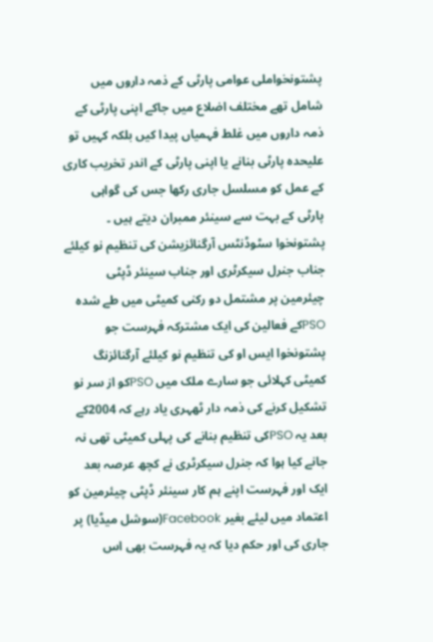پشتونخواملی عوامی پارٹی کے ذمہ داروں میں شامل تھے مختلف اضلاع میں جاکے اپنی پارٹی کے ذمہ داروں میں غلط فہمیاں پیدا کیں بلکہ کہیں تو علیحدہ پارٹی بنانے یا اپنی پارٹی کے اندر تخریب کاری کے عمل کو مسلسل جاری رکھا جس کی گواہی پارٹی کے بہت سے سینئر ممبران دیتے ہیں ۔ پشتونخوا سٹوڈنٹس آرگنائزیشن کی تنظیم نو کیلئے جناب جنرل سیکرٹری اور جناب سینئر ڈپٹی چیئرمین پر مشتمل دو رکنی کمیٹی میں طے شدہ PSOکے فعالین کی ایک مشترکہ فہرست جو پشتونخوا ایس او کی تنظیم نو کیلئے آرگنائزنگ کمیٹی کہلائی جو سارے ملک میں PSOکو از سر نو تشکیل کرنے کی ذمہ دار ٹھہری یاد رہے کہ 2004کے بعد یہ PSOکی تنظیم بنانے کی پہلی کمیٹی تھی نہ جانے کیا ہوا کہ جنرل سیکرٹری نے کچھ عرصہ بعد ایک اور فہرست اپنے ہم کار سینئر ڈپٹی چیئرمین کو اعتماد میں لیئے بغیر Facebook(سوشل میڈیا) پر جاری کی اور حکم دیا کہ یہ فہرست بھی اس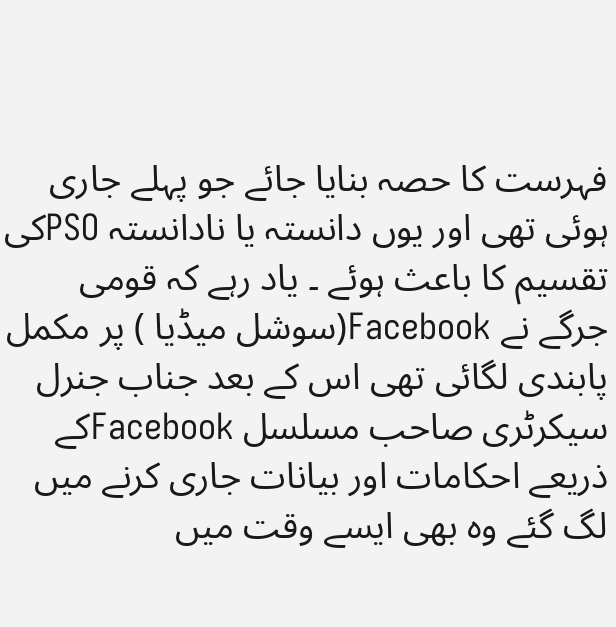فہرست کا حصہ بنایا جائے جو پہلے جاری ہوئی تھی اور یوں دانستہ یا نادانستہ PSOکی تقسیم کا باعث ہوئے ۔ یاد رہے کہ قومی جرگے نے Facebook(سوشل میڈیا ) پر مکمل پابندی لگائی تھی اس کے بعد جناب جنرل سیکرٹری صاحب مسلسل Facebookکے ذریعے احکامات اور بیانات جاری کرنے میں لگ گئے وہ بھی ایسے وقت میں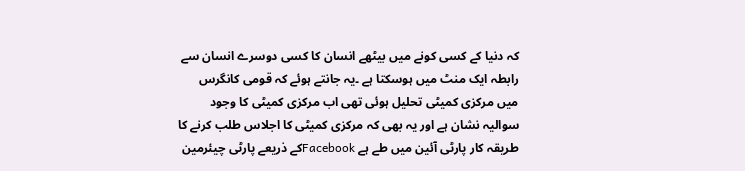کہ دنیا کے کسی کونے میں بیٹھے انسان کا کسی دوسرے انسان سے رابطہ ایک منٹ میں ہوسکتا ہے ۔یہ جانتے ہوئے کہ قومی کانگرس میں مرکزی کمیٹی تحلیل ہوئی تھی اب مرکزی کمیٹی کا وجود سوالیہ نشان ہے اور یہ بھی کہ مرکزی کمیٹی کا اجلاس طلب کرنے کا طریقہ کار پارٹی آئین میں طے ہے Facebookکے ذریعے پارٹی چیئرمین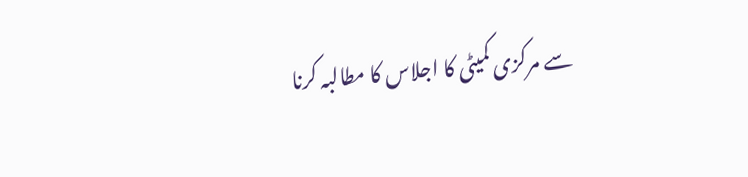سے مرکزی کمیٹی کا اجلاس کا مطالبہ کرنا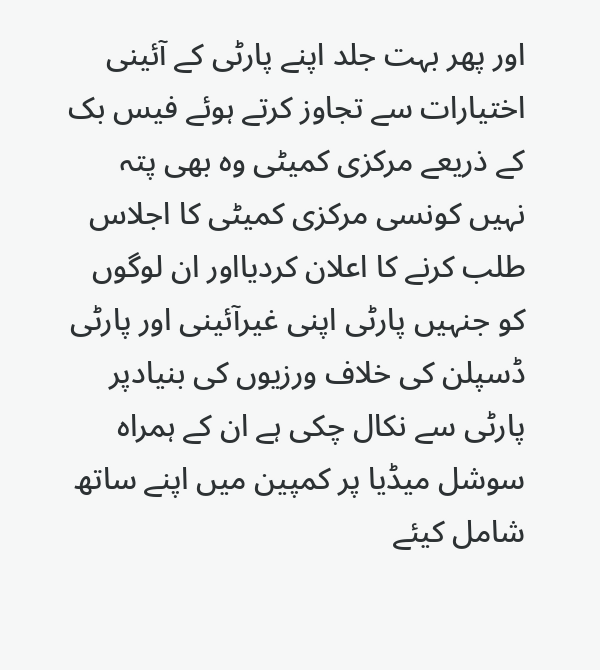اور پھر بہت جلد اپنے پارٹی کے آئینی اختیارات سے تجاوز کرتے ہوئے فیس بک کے ذریعے مرکزی کمیٹی وہ بھی پتہ نہیں کونسی مرکزی کمیٹی کا اجلاس طلب کرنے کا اعلان کردیااور ان لوگوں کو جنہیں پارٹی اپنی غیرآئینی اور پارٹی ڈسپلن کی خلاف ورزیوں کی بنیادپر پارٹی سے نکال چکی ہے ان کے ہمراہ سوشل میڈیا پر کمپین میں اپنے ساتھ شامل کیئے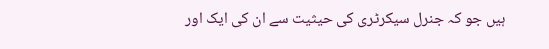ہیں جو کہ جنرل سیکرٹری کی حیثیت سے ان کی ایک اور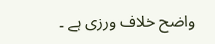واضح خلاف ورزی ہے ۔